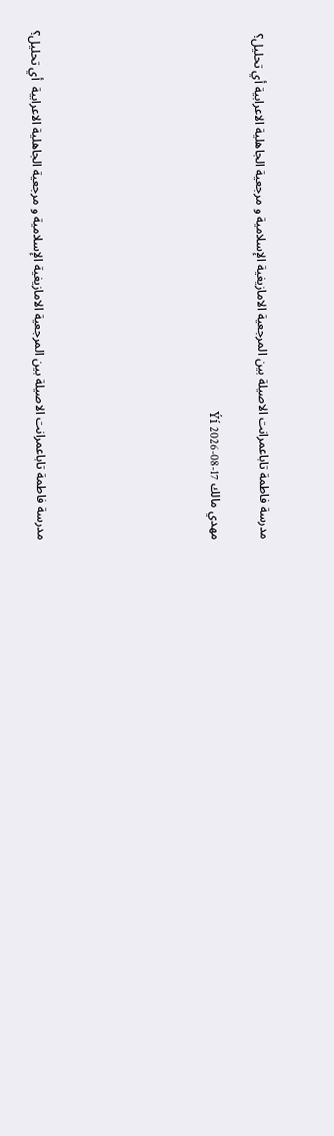مدرسة فاطمة تاباعمرانت الاصيلة بين المرجعية الامازيغية الإسلامية و مرجعية الجاهلية الاعرابية أي تحليل؟

مهدي مالك Ýí 2026-08-17






 مدرسة فاطمة تاباعمرانت الاصيلة بين المرجعية الامازيغية الإسلامية و مرجعية الجاهلية الاعرابية  أي تحليل؟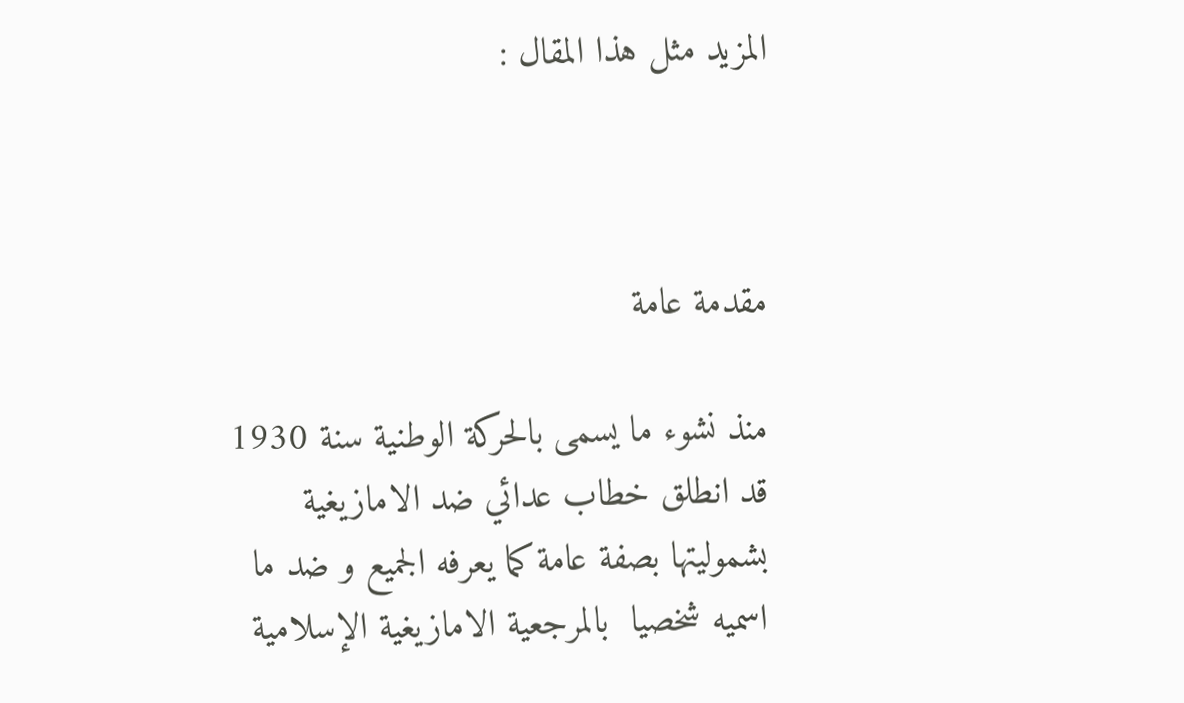المزيد مثل هذا المقال :



مقدمة عامة

منذ نشوء ما يسمى بالحركة الوطنية سنة 1930 قد انطلق خطاب عدائي ضد الامازيغية بشموليتها بصفة عامة كما يعرفه الجميع و ضد ما اسميه شخصيا  بالمرجعية الامازيغية الإسلامية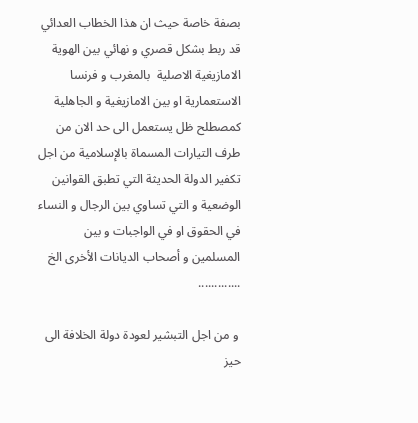بصفة خاصة حيث ان هذا الخطاب العدائي قد ربط بشكل قصري و نهائي بين الهوية الامازيغية الاصلية  بالمغرب و فرنسا الاستعمارية او بين الامازيغية و الجاهلية كمصطلح ظل يستعمل الى حد الان من طرف التيارات المسماة بالإسلامية من اجل تكفير الدولة الحديثة التي تطبق القوانين الوضعية و التي تساوي بين الرجال و النساء في الحقوق او في الواجبات و بين المسلمين و أصحاب الديانات الأخرى الخ .............

 و من اجل التبشير لعودة دولة الخلافة الى حيز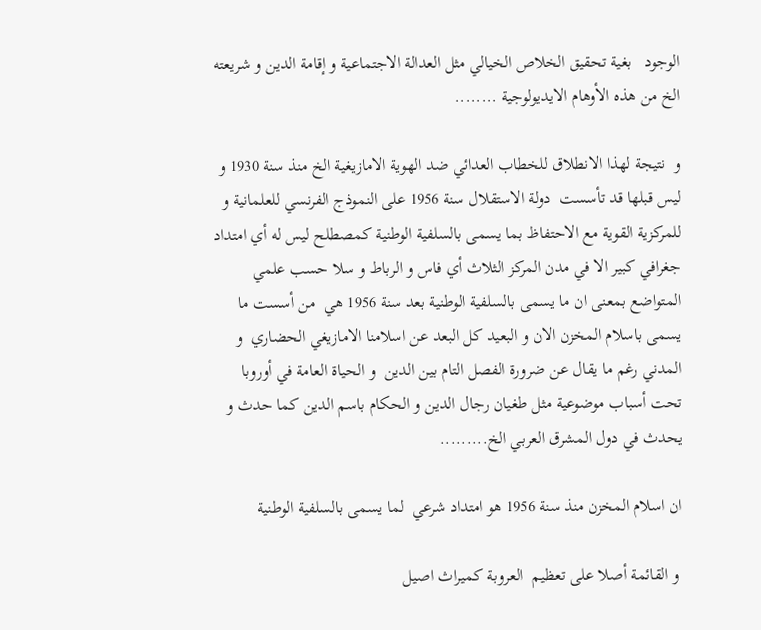الوجود   بغية تحقيق الخلاص الخيالي مثل العدالة الاجتماعية و إقامة الدين و شريعته الخ من هذه الأوهام الايديولوجية ........

و  نتيجة لهذا الانطلاق للخطاب العدائي ضد الهوية الامازيغية الخ منذ سنة 1930 و ليس قبلها قد تأسست  دولة الاستقلال سنة 1956 على النموذج الفرنسي للعلمانية و للمركزية القوية مع الاحتفاظ بما يسمى بالسلفية الوطنية كمصطلح ليس له أي امتداد جغرافي كبير الا في مدن المركز الثلاث أي فاس و الرباط و سلا حسب علمي المتواضع بمعنى ان ما يسمى بالسلفية الوطنية بعد سنة 1956 هي  من أسست ما يسمى باسلام المخزن الان و البعيد كل البعد عن اسلامنا الامازيغي الحضاري  و المدني رغم ما يقال عن ضرورة الفصل التام بين الدين  و الحياة العامة في أوروبا تحت أسباب موضوعية مثل طغيان رجال الدين و الحكام باسم الدين كما حدث و يحدث في دول المشرق العربي الخ.........

ان اسلام المخزن منذ سنة 1956 هو امتداد شرعي  لما يسمى بالسلفية الوطنية

 و القائمة أصلا على تعظيم  العروبة كميراث اصيل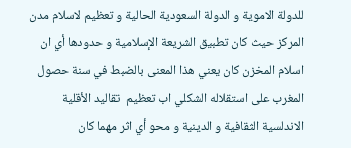للدولة الاموية و الدولة السعودية الحالية و تعظيم لاسلام مدن المركز حيث كان تطبيق الشريعة الإسلامية و حدودها أي ان اسلام المخزن كان يعني هذا المعنى بالضبط في سنة حصول المغرب على استقلاله الشكلي اب تعظيم  تقاليد الأقلية الاندلسية الثقافية و الدينية و محو أي اثر مهما كان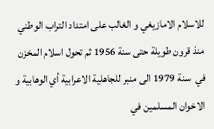للاسلام الامازيغي و الغالب على امتداد التراب الوطني منذ قرون طويلة حتى سنة 1956 ثم تحول اسلام المخزن في  سنة 1979 الى منبر للجاهلية الاعرابية أي الوهابية و الاخوان المسلمين في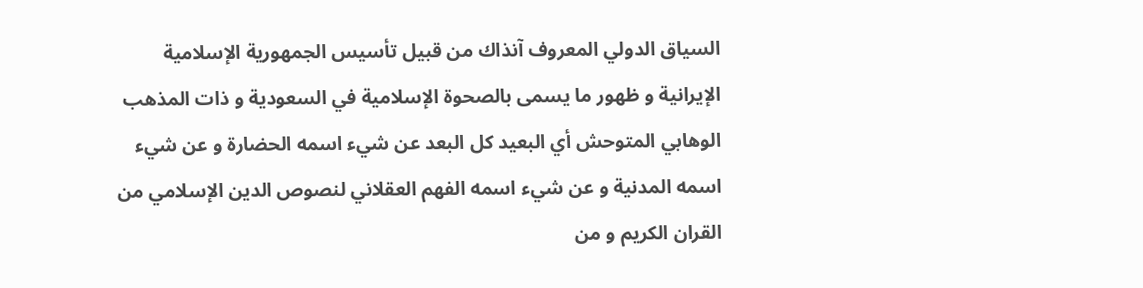السياق الدولي المعروف آنذاك من قبيل تأسيس الجمهورية الإسلامية الإيرانية و ظهور ما يسمى بالصحوة الإسلامية في السعودية و ذات المذهب الوهابي المتوحش أي البعيد كل البعد عن شيء اسمه الحضارة و عن شيء اسمه المدنية و عن شيء اسمه الفهم العقلاني لنصوص الدين الإسلامي من القران الكريم و من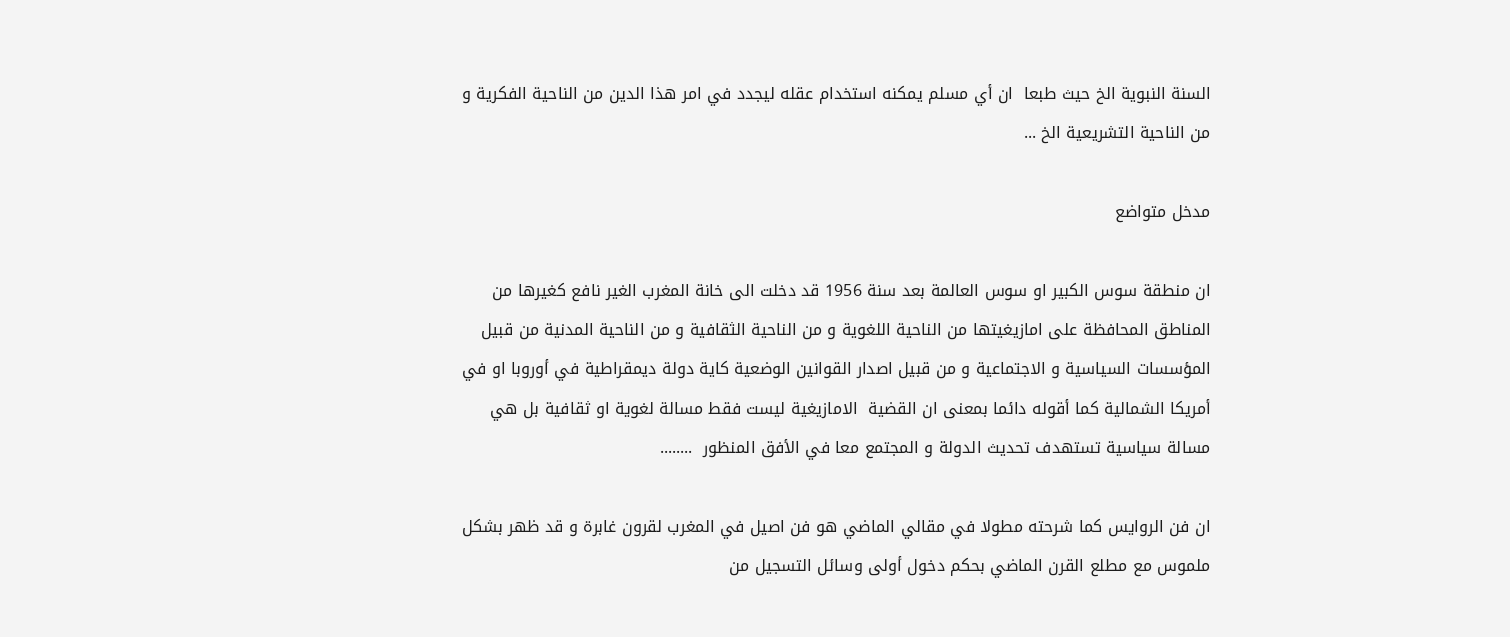السنة النبوية الخ حيث طبعا  ان أي مسلم يمكنه استخدام عقله ليجدد في امر هذا الدين من الناحية الفكرية و من الناحية التشريعية الخ ...

مدخل متواضع

ان منطقة سوس الكبير او سوس العالمة بعد سنة 1956 قد دخلت الى خانة المغرب الغير نافع كغيرها من المناطق المحافظة على امازيغيتها من الناحية اللغوية و من الناحية الثقافية و من الناحية المدنية من قبيل المؤسسات السياسية و الاجتماعية و من قبيل اصدار القوانين الوضعية كاية دولة ديمقراطية في أوروبا او في أمريكا الشمالية كما أقوله دائما بمعنى ان القضية  الامازيغية ليست فقط مسالة لغوية او ثقافية بل هي مسالة سياسية تستهدف تحديث الدولة و المجتمع معا في الأفق المنظور  ........

ان فن الروايس كما شرحته مطولا في مقالي الماضي هو فن اصيل في المغرب لقرون غابرة و قد ظهر بشكل ملموس مع مطلع القرن الماضي بحكم دخول أولى وسائل التسجيل من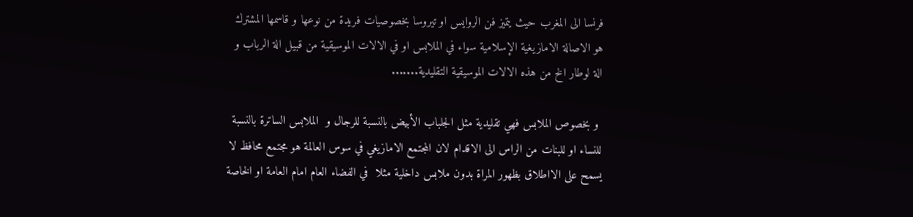فرنسا الى المغرب حيث يتميز فن الروايس او تيروسا بخصوصيات فريدة من نوعها و قاسمها المشترك هو الاصالة الامازيغية الإسلامية سواء في الملابس او في الالات الموسيقية من قبيل الة الرباب و الة لوطار الخ من هذه الالات الموسيقية التقليدية.......

 و بخصوص الملابس فهي تقليدية مثل الجلباب الأبيض بالنسبة للرجال و  الملابس الساترة بالنسبة للنساء او للبنات من الراس الى الاقدام لان المجتمع الامازيغي في سوس العالمة هو مجتمع محافظ لا يسمح على الااطلاق بظهور المراة بدون ملابس داخلية مثلا  في الفضاء العام امام العامة او الخاصة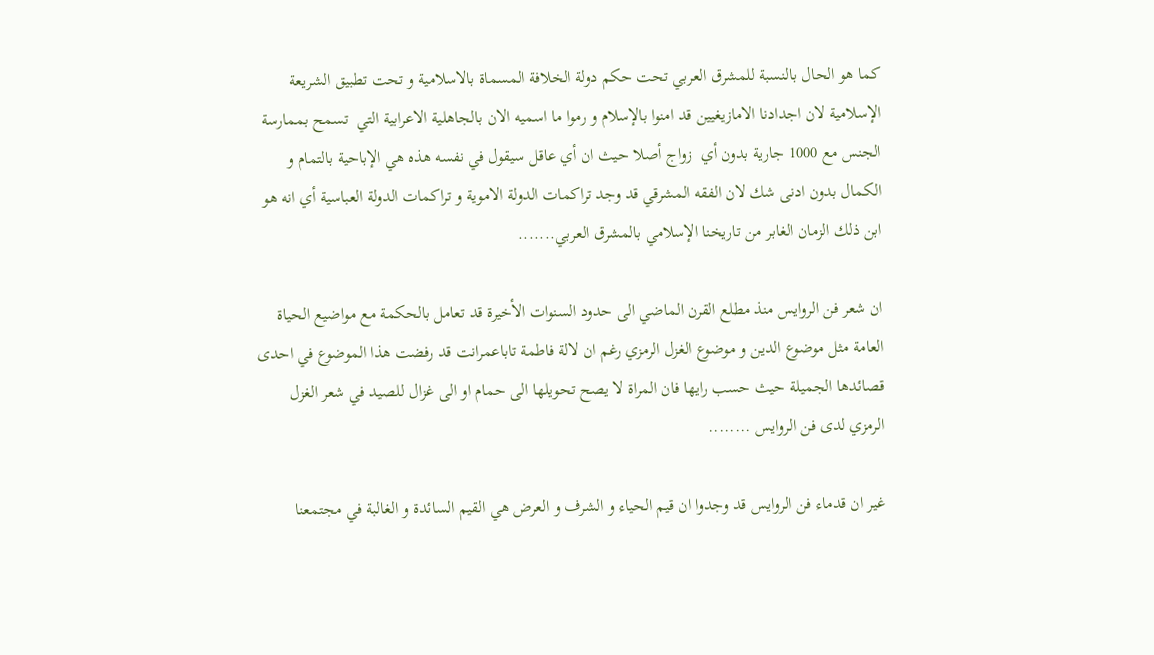كما هو الحال بالنسبة للمشرق العربي تحت حكم دولة الخلافة المسماة بالاسلامية و تحت تطبيق الشريعة الإسلامية لان اجدادنا الامازيغيين قد امنوا بالإسلام و رموا ما اسميه الان بالجاهلية الاعرابية التي  تسمح بممارسة الجنس مع 1000 جارية بدون أي  زواج أصلا حيث ان أي عاقل سيقول في نفسه هذه هي الإباحية بالتمام و الكمال بدون ادنى شك لان الفقه المشرقي قد وجد تراكمات الدولة الاموية و تراكمات الدولة العباسية أي انه هو ابن ذلك الزمان الغابر من تاريخنا الإسلامي بالمشرق العربي.......

ان شعر فن الروايس منذ مطلع القرن الماضي الى حدود السنوات الأخيرة قد تعامل بالحكمة مع مواضيع الحياة العامة مثل موضوع الدين و موضوع الغزل الرمزي رغم ان لالة فاطمة تاباعمرانت قد رفضت هذا الموضوع في احدى قصائدها الجميلة حيث حسب رايها فان المراة لا يصح تحويلها الى حمام او الى غزال للصيد في شعر الغزل الرمزي لدى فن الروايس ........

غير ان قدماء فن الروايس قد وجدوا ان قيم الحياء و الشرف و العرض هي القيم السائدة و الغالبة في مجتمعنا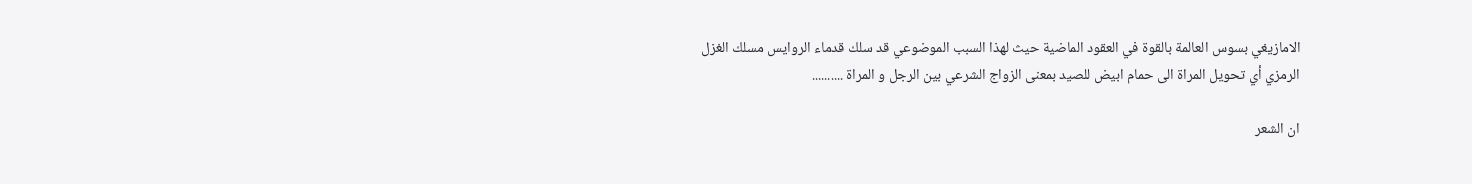الامازيغي بسوس العالمة بالقوة في العقود الماضية حيث لهذا السبب الموضوعي قد سلك قدماء الروايس مسلك الغزل الرمزي أي تحويل المراة الى حمام ابيض للصيد بمعنى الزواج الشرعي بين الرجل و المراة ..........

ان الشعر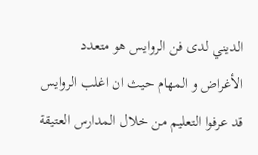الديني لدى فن الروايس هو متعدد الأغراض و المهام حيث ان اغلب الروايس قد عرفوا التعليم من خلال المدارس العتيقة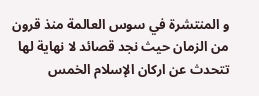و المنتشرة في سوس العالمة منذ قرون من الزمان حيث نجد قصائد لا نهاية لها تتحدث عن اركان الإسلام الخمس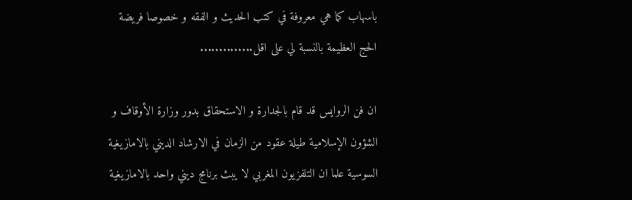باسهاب كما هي معروفة في كتب الحديث و الفقه و خصوصا فريضة الحج العظيمة بالنسبة لي على اقل..............

ان فن الروايس قد قام بالجدارة و الاستحقاق بدور وزارة الأوقاف و الشؤون الإسلامية طيلة عقود من الزمان في الارشاد الديني بالامازيغية السوسية علما ان التلفزيون المغربي لا يبث برنامج ديني واحد بالامازيغية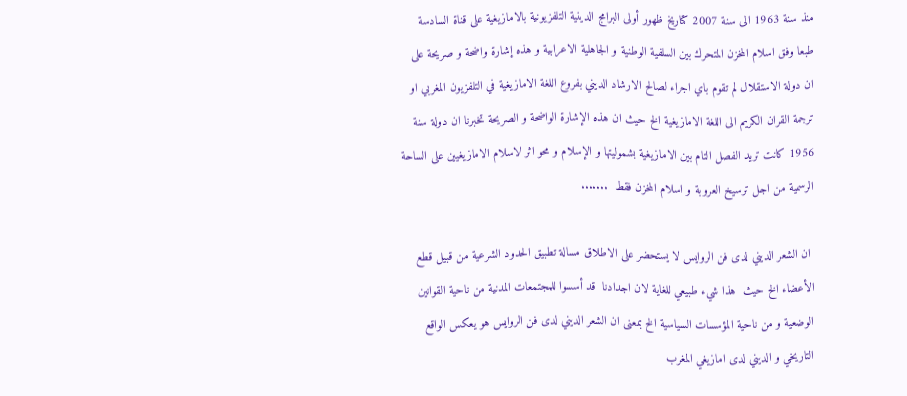منذ سنة 1963 الى سنة 2007 كتاريخ ظهور أولى البرامج الدينية التلفزيونية بالامازيغية على قناة السادسة طبعا وفق اسلام المخزن المتحرك بين السلفية الوطنية و الجاهلية الاعرابية و هذه إشارة واضحة و صريحة على ان دولة الاستقلال لم تقوم باي اجراء لصالح الارشاد الديني بفروع اللغة الامازيغية في التلفزيون المغربي او ترجمة القران الكريم الى اللغة الامازيغية الخ حيث ان هذه الإشارة الواضحة و الصريحة تخبرنا ان دولة سنة 1956 كانت تريد الفصل التام بين الامازيغية بشموليتها و الإسلام و محو اثر لاسلام الامازيغيين على الساحة الرسمية من اجل ترسيخ العروبة و اسلام المخزن فقط  .......

 ان الشعر الديني لدى فن الروايس لا يستحضر على الاطلاق مسالة تطبيق الحدود الشرعية من قبيل قطع الأعضاء الخ حيث  هذا شيء طبيعي للغاية لان اجدادنا  قد أسسوا للمجتمعات المدنية من ناحية القوانين الوضعية و من ناحية المؤسسات السياسية الخ بمعنى ان الشعر الديني لدى فن الروايس هو يعكس الواقع التاريخي و الديني لدى امازيغي المغرب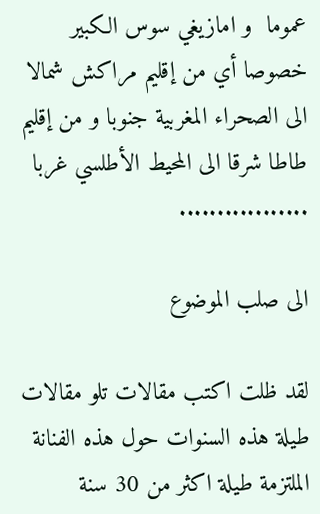عموما  و امازيغي سوس الكبير خصوصا أي من إقليم مراكش شمالا الى الصحراء المغربية جنوبا و من إقليم طاطا شرقا الى المحيط الأطلسي غربا .................

الى صلب الموضوع

لقد ظلت اكتب مقالات تلو مقالات طيلة هذه السنوات حول هذه الفنانة الملتزمة طيلة اكثر من 30 سنة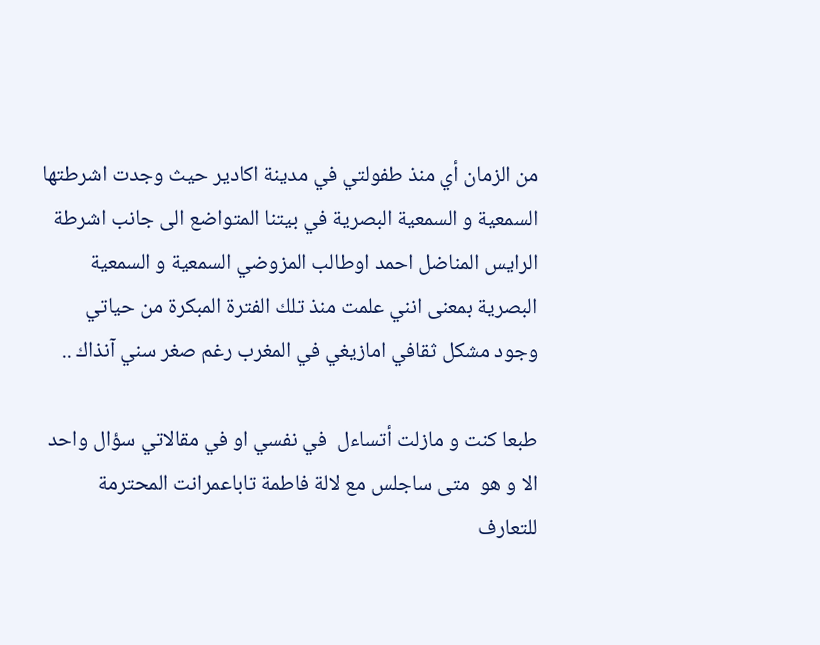من الزمان أي منذ طفولتي في مدينة اكادير حيث وجدت اشرطتها السمعية و السمعية البصرية في بيتنا المتواضع الى جانب اشرطة الرايس المناضل احمد اوطالب المزوضي السمعية و السمعية البصرية بمعنى انني علمت منذ تلك الفترة المبكرة من حياتي وجود مشكل ثقافي امازيغي في المغرب رغم صغر سني آنذاك ..

طبعا كنت و مازلت أتساءل  في نفسي او في مقالاتي سؤال واحد الا و هو  متى ساجلس مع لالة فاطمة تاباعمرانت المحترمة للتعارف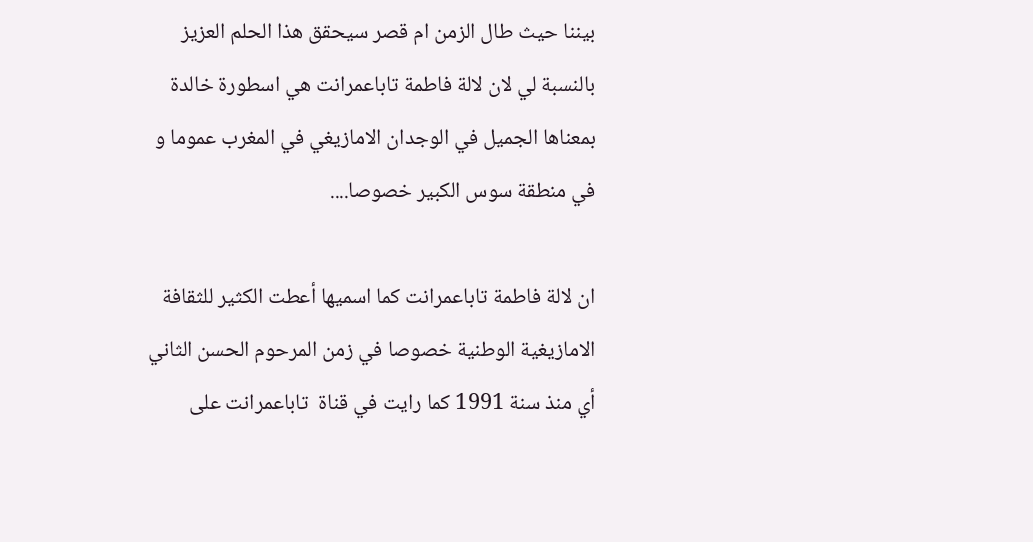بيننا حيث طال الزمن ام قصر سيحقق هذا الحلم العزيز بالنسبة لي لان لالة فاطمة تاباعمرانت هي اسطورة خالدة بمعناها الجميل في الوجدان الامازيغي في المغرب عموما و في منطقة سوس الكبير خصوصا....

ان لالة فاطمة تاباعمرانت كما اسميها أعطت الكثير للثقافة الامازيغية الوطنية خصوصا في زمن المرحوم الحسن الثاني  أي منذ سنة 1991 كما رايت في قناة  تاباعمرانت على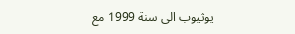يوثيوب الى سنة 1999 مع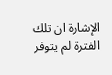الإشارة ان تلك الفترة لم يتوفر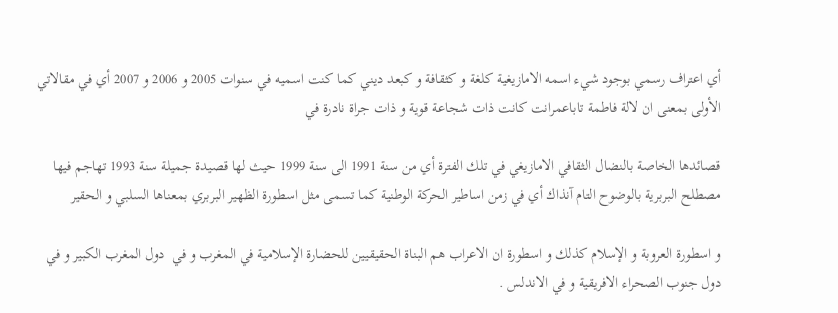أي اعتراف رسمي بوجود شيء اسمه الامازيغية كلغة و كثقافة و كبعد ديني كما كنت اسميه في سنوات 2005 و 2006 و 2007 أي في مقالاتي الأولى بمعنى ان لالة فاطمة تاباعمرانت كانت ذات شجاعة قوية و ذات جراة نادرة في

قصائدها الخاصة بالنضال الثقافي الامازيغي في تلك الفترة أي من سنة 1991 الى سنة 1999 حيث لها قصيدة جميلة سنة 1993 تهاجم فيها مصطلح البربرية بالوضوح التام آنذاك أي في زمن اساطير الحركة الوطنية كما تسمى مثل اسطورة الظهير البربري بمعناها السلبي و الحقير

و اسطورة العروبة و الإسلام كذلك و اسطورة ان الاعراب هم البناة الحقيقيين للحضارة الإسلامية في المغرب و في  دول المغرب الكبير و في دول جنوب الصحراء الافريقية و في الاندلس .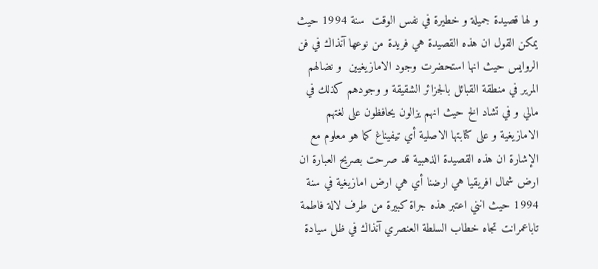و لها قصيدة جميلة و خطيرة في نفس الوقت  سنة 1994 حيث يمكن القول ان هذه القصيدة هي فريدة من نوعها آنذاك في فن الروايس حيث انها استحضرت وجود الامازيغيين  و نضالهم المرير في منطقة القبائل بالجزائر الشقيقة و وجودهم كذلك في مالي و في تشاد الخ حيث انهم يزالون يحافظون على لغتهم الامازيغية و على كتابتها الاصلية أي تيفيناغ كما هو معلوم مع الإشارة ان هذه القصيدة الذهبية قد صرحت بصريح العبارة ان ارض شمال افريقيا هي ارضنا أي هي ارض امازيغية في سنة 1994 حيث انني اعتبر هذه جراة كبيرة من طرف لالة فاطمة تاباعمرانت تجاه خطاب السلطة العنصري آنذاك في ظل سيادة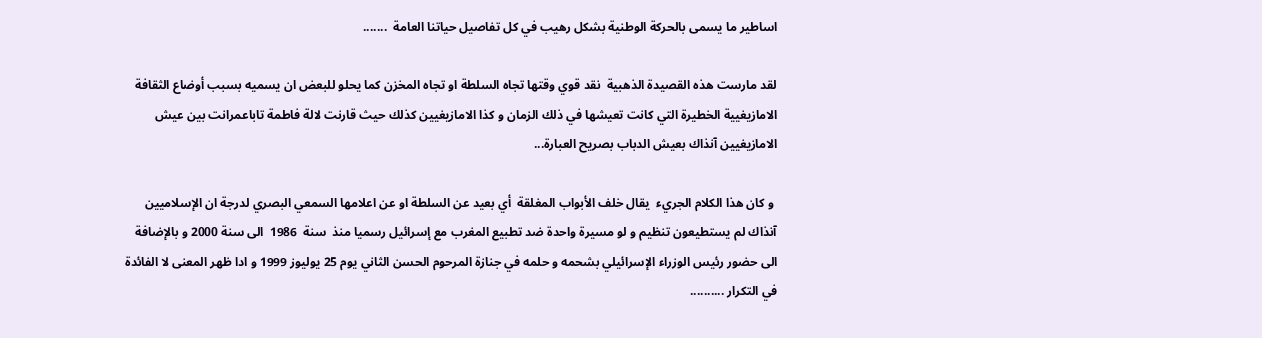اساطير ما يسمى بالحركة الوطنية بشكل رهيب في كل تفاصيل حياتنا العامة  .......

لقد مارست هذه القصيدة الذهبية  نقد قوي وقتها تجاه السلطة او تجاه المخزن كما يحلو للبعض ان يسميه بسبب أوضاع الثقافة الامازيغيية الخطيرة التي كانت تعيشها في ذلك الزمان و كذا الامازيغيين كذلك حيث قارنت لالة فاطمة تاباعمرانت بين عيش الامازيغيين آنذاك بعيش الدباب بصريح العبارة...

 و كان هذا الكلام الجريء  يقال خلف الأبواب المغلقة  أي بعيد عن السلطة او عن اعلامها السمعي البصري لدرجة ان الإسلاميين آنذاك لم يستطيعون تنظيم و لو مسيرة واحدة ضد تطبيع المغرب مع إسرائيل رسميا منذ  سنة  1986  الى سنة 2000 و بالإضافة الى حضور رئيس الوزراء الإسرائيلي بشحمه و حلمه في جنازة المرحوم الحسن الثاني يوم 25 يوليوز 1999 و ادا ظهر المعنى لا الفائدة في التكرار ..........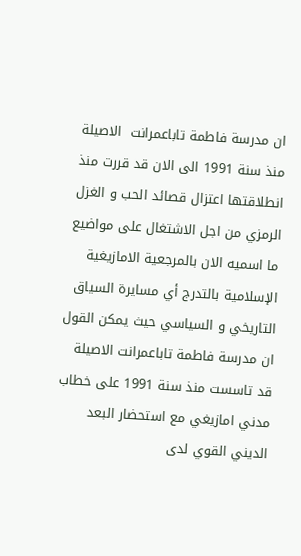ان مدرسة فاطمة تاباعمرانت  الاصيلة منذ سنة 1991 الى الان قد قررت منذ انطلاقتها اعتزال قصائد الحب و الغزل الرمزي من اجل الاشتغال على مواضيع ما اسميه الان بالمرجعية الامازيغية الإسلامية بالتدرج أي مسايرة السياق التاريخي و السياسي حيث يمكن القول ان مدرسة فاطمة تاباعمرانت الاصيلة قد تاسست منذ سنة 1991 على خطاب مدني امازيغي مع استحضار البعد الديني القوي لدى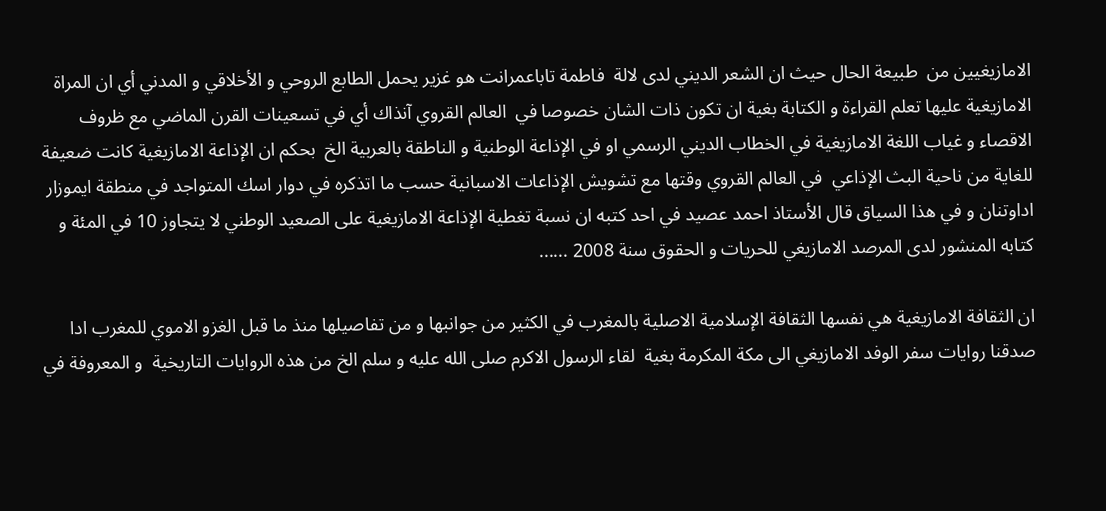الامازيغيين من  طبيعة الحال حيث ان الشعر الديني لدى لالة  فاطمة تاباعمرانت هو غزير يحمل الطابع الروحي و الأخلاقي و المدني أي ان المراة الامازيغية عليها تعلم القراءة و الكتابة بغية ان تكون ذات الشان خصوصا في  العالم القروي آنذاك أي في تسعينات القرن الماضي مع ظروف الاقصاء و غياب اللغة الامازيغية في الخطاب الديني الرسمي او في الإذاعة الوطنية و الناطقة بالعربية الخ  بحكم ان الإذاعة الامازيغية كانت ضعيفة للغاية من ناحية البث الإذاعي  في العالم القروي وقتها مع تشويش الإذاعات الاسبانية حسب ما اتذكره في دوار اسك المتواجد في منطقة ايموزار اداوتنان و في هذا السياق قال الأستاذ احمد عصيد في احد كتبه ان نسبة تغطية الإذاعة الامازيغية على الصعيد الوطني لا يتجاوز 10 في المئة و كتابه المنشور لدى المرصد الامازيغي للحريات و الحقوق سنة 2008 ......

ان الثقافة الامازيغية هي نفسها الثقافة الإسلامية الاصلية بالمغرب في الكثير من جوانبها و من تفاصيلها منذ ما قبل الغزو الاموي للمغرب ادا صدقنا روايات سفر الوفد الامازيغي الى مكة المكرمة بغية  لقاء الرسول الاكرم صلى الله عليه و سلم الخ من هذه الروايات التاريخية  و المعروفة في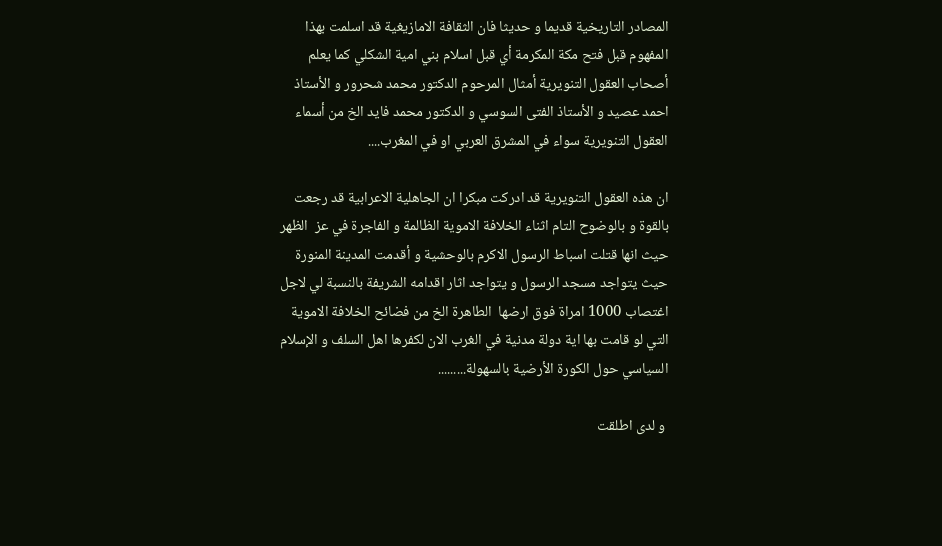المصادر التاريخية قديما و حديثا فان الثقافة الامازيغية قد اسلمت بهذا المفهوم قبل فتح مكة المكرمة أي قبل اسلام بني امية الشكلي كما يعلم أصحاب العقول التنويرية أمثال المرحوم الدكتور محمد شحرور و الأستاذ احمد عصيد و الأستاذ الفتى السوسي و الدكتور محمد فايد الخ من أسماء العقول التنويرية سواء في المشرق العربي او في المغرب....

ان هذه العقول التنويرية قد ادركت مبكرا ان الجاهلية الاعرابية قد رجعت بالقوة و بالوضوح التام اثناء الخلافة الاموية الظالمة و الفاجرة في عز  الظهر حيث انها قتلت اسباط الرسول الاكرم بالوحشية و أقدمت المدينة المنورة حيث يتواجد مسجد الرسول و يتواجد اثار اقدامه الشريفة بالنسبة لي لاجل اغتصاب 1000 امراة فوق ارضها  الطاهرة الخ من فضائح الخلافة الاموية التي لو قامت بها اية دولة مدنية في الغرب الان لكفرها اهل السلف و الإسلام السياسي حول الكورة الأرضية بالسهولة.........

 و لدى اطلقت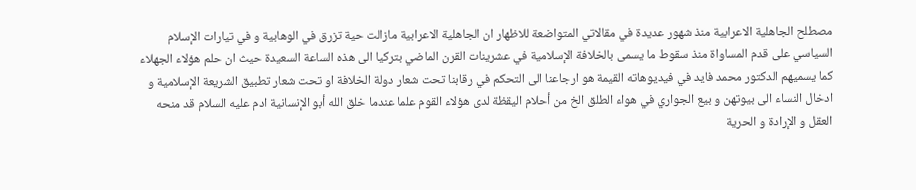مصطلح الجاهلية الاعرابية منذ شهور عديدة في مقالاتي المتواضعة للاظهار ان الجاهلية الاعرابية مازالت حية تزرق في الوهابية و في تيارات الإسلام السياسي على قدم المساواة منذ سقوط ما يسمى بالخلافة الإسلامية في عشرينات القرن الماضي بتركيا الى هذه الساعة السعيدة حيث ان حلم هؤلاء الجهلاء كما يسميهم الدكتور محمد فايد في فيديوهاته القيمة هو ارجاعنا الى التحكم في رقابنا تحت شعار دولة الخلافة او تحت شعار تطبيق الشريعة الإسلامية و ادخال النساء الى بيوتهن و بيع الجواري في هواء الطلق الخ من أحلام اليقظة لدى هؤلاء القوم علما عندما خلق الله أبو الإنسانية ادم عليه السلام قد منحه العقل و الإرادة و الحرية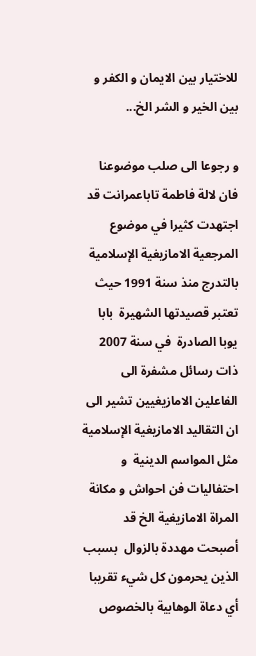للاختيار بين الايمان و الكفر و بين الخير و الشر الخ...

و رجوعا الى صلب موضوعنا فان لالة فاطمة تاباعمرانت قد اجتهدت كثيرا في موضوع المرجعية الامازيغية الإسلامية بالتدرج منذ سنة 1991 حيث تعتبر قصيدتها الشهيرة  بابا يوبا الصادرة  في سنة 2007 ذات رسائل مشفرة الى الفاعلين الامازيغيين تشير الى ان التقاليد الامازيغية الإسلامية مثل المواسم الدينية  و احتفاليات فن احواش و مكانة المراة الامازيغية الخ قد أصبحت مهددة بالزوال  بسبب  الذين يحرمون كل شيء تقريبا أي دعاة الوهابية بالخصوص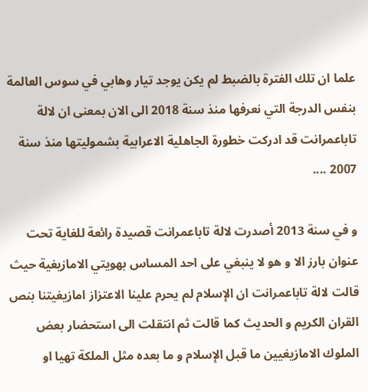علما ان تلك الفترة بالضبط لم يكن يوجد تيار وهابي في سوس العالمة  بنفس الدرجة التي نعرفها منذ سنة 2018 الى الان بمعنى ان لالة تاباعمرانت قد ادركت خطورة الجاهلية الاعرابية بشموليتها منذ سنة 2007 ....

و في سنة 2013 أصدرت لالة تاباعمرانت قصيدة رائعة للغاية تحت عنوان بارز الا و هو لا ينبغي على احد المساس بهويتي الامازيغية حيث قالت لالة تاباعمرانت ان الإسلام لم يحرم علينا الاعتزاز امازيغيتنا بنص القران الكريم و الحديث كما قالت ثم انتقلت الى استحضار بعض الملوك الامازيغيين ما قبل الإسلام و ما بعده مثل الملكة تهيا او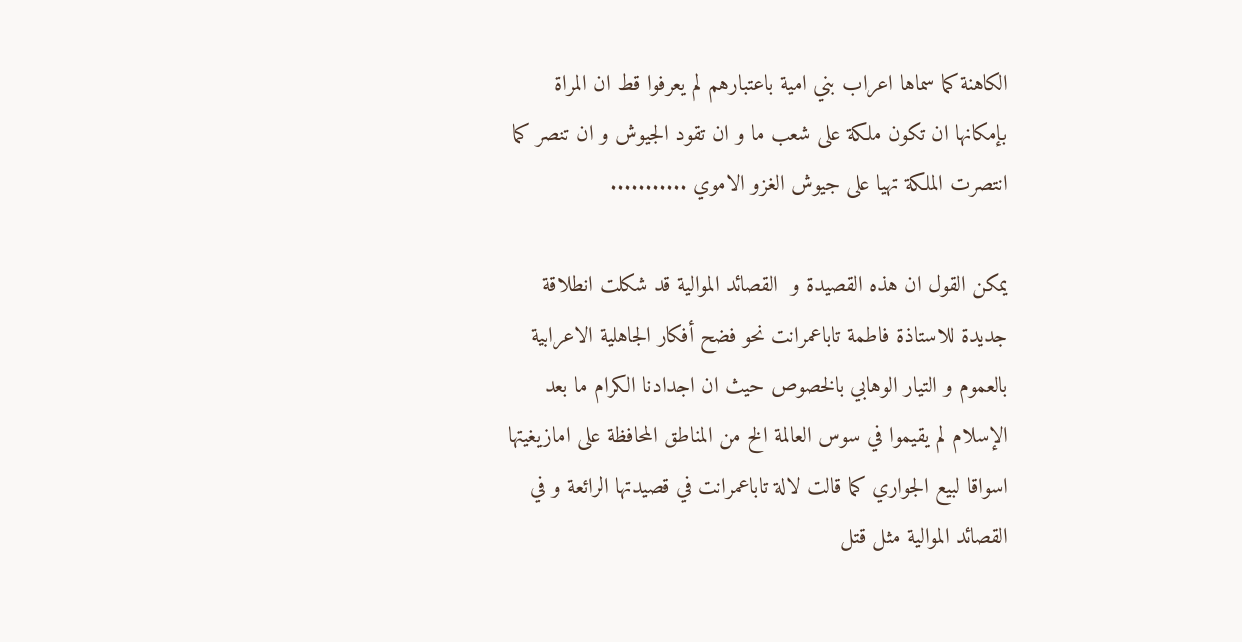الكاهنة كما سماها اعراب بني امية باعتبارهم لم يعرفوا قط ان المراة بإمكانها ان تكون ملكة على شعب ما و ان تقود الجيوش و ان تنصر كما انتصرت الملكة تهيا على جيوش الغزو الاموي ...........

يمكن القول ان هذه القصيدة و  القصائد الموالية قد شكلت انطلاقة جديدة للاستاذة فاطمة تاباعمرانت نحو فضح أفكار الجاهلية الاعرابية بالعموم و التيار الوهابي بالخصوص حيث ان اجدادنا الكرام ما بعد الإسلام لم يقيموا في سوس العالمة الخ من المناطق المحافظة على امازيغيتها اسواقا لبيع الجواري كما قالت لالة تاباعمرانت في قصيدتها الرائعة و في القصائد الموالية مثل قتل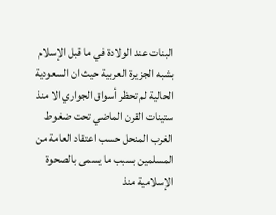البنات عند الولادة في ما قبل الإسلام بشبه الجزيرة العربية حيث ان السعودية الحالية لم تحظر أسواق الجواري الا منذ ستينات القرن الماضي تحت ضغوط الغرب المنحل حسب اعتقاد العامة من المسلمين بسبب ما يسمى بالصحوة الإسلامية منذ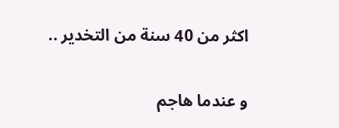اكثر من 40 سنة من التخدير ..

و عندما هاجم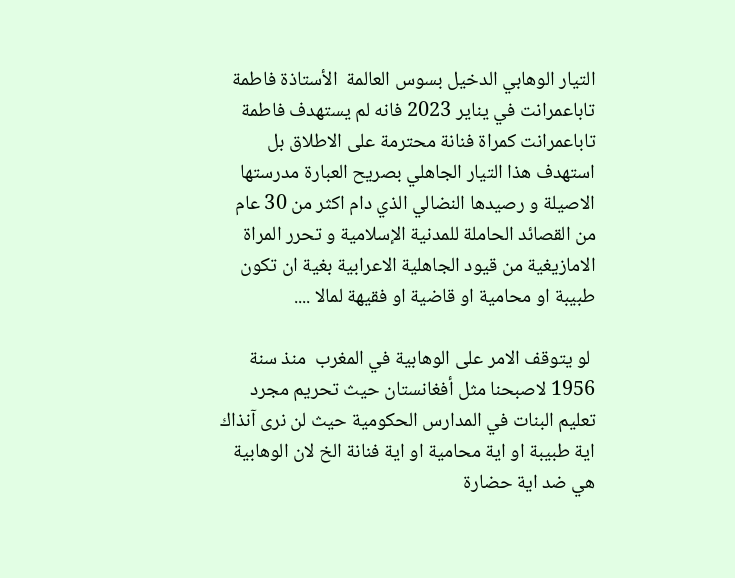التيار الوهابي الدخيل بسوس العالمة  الأستاذة فاطمة تاباعمرانت في يناير 2023 فانه لم يستهدف فاطمة تاباعمرانت كمراة فنانة محترمة على الاطلاق بل استهدف هذا التيار الجاهلي بصريح العبارة مدرستها الاصيلة و رصيدها النضالي الذي دام اكثر من 30 عام من القصائد الحاملة للمدنية الإسلامية و تحرر المراة الامازيغية من قيود الجاهلية الاعرابية بغية ان تكون طبيبة او محامية او قاضية او فقيهة لمالا ....

 لو يتوقف الامر على الوهابية في المغرب  منذ سنة 1956 لاصبحنا مثل أفغانستان حيث تحريم مجرد تعليم البنات في المدارس الحكومية حيث لن نرى آنذاك اية طبيبة او اية محامية او اية فنانة الخ لان الوهابية هي ضد اية حضارة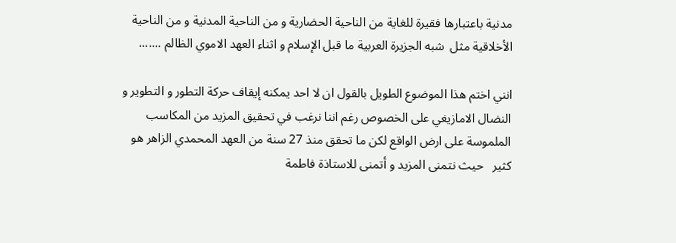مدنية باعتبارها فقيرة للغاية من الناحية الحضارية و من الناحية المدنية و من الناحية الأخلاقية مثل  شبه الجزيرة العربية ما قبل الإسلام و اثناء العهد الاموي الظالم .......

انني اختم هذا الموضوع الطويل بالقول ان لا احد يمكنه إيقاف حركة التطور و التطوير و النضال الامازيغي على الخصوص رغم اننا نرغب في تحقيق المزيد من المكاسب الملموسة على ارض الواقع لكن ما تحقق منذ 27 سنة من العهد المحمدي الزاهر هو كثير   حيث نتمنى المزيد و أتمنى للاستاذة فاطمة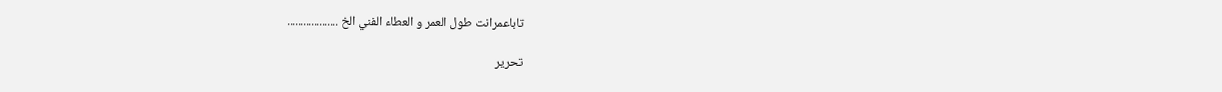تاباعمرانت طول العمر و العطاء الفني الخ ...................

تحرير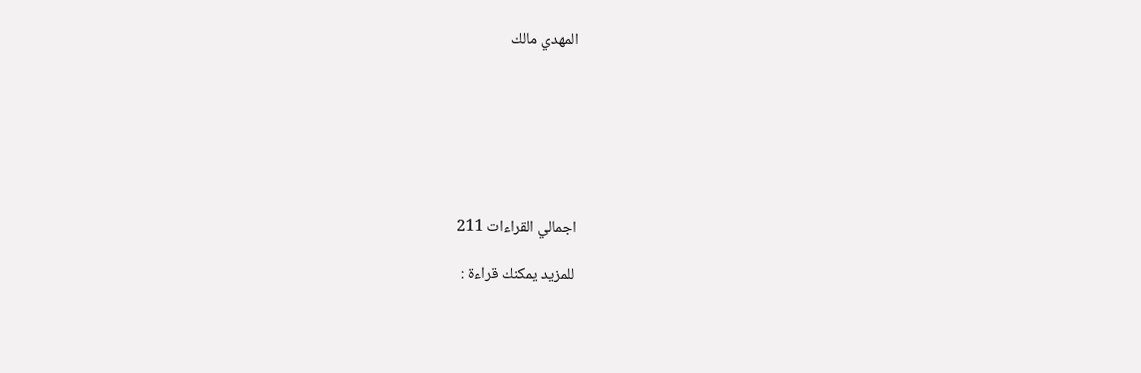المهدي مالك







اجمالي القراءات 211

للمزيد يمكنك قراءة :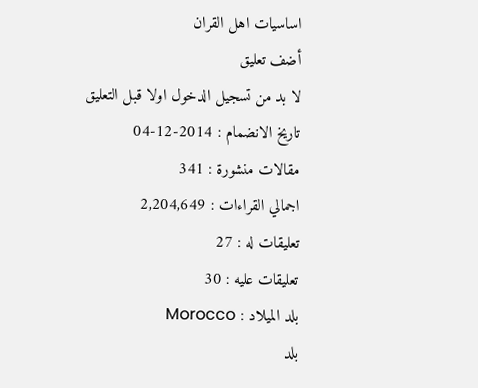اساسيات اهل القران
أضف تعليق
لا بد من تسجيل الدخول اولا قبل التعليق
تاريخ الانضمام : 2014-12-04
مقالات منشورة : 341
اجمالي القراءات : 2,204,649
تعليقات له : 27
تعليقات عليه : 30
بلد الميلاد : Morocco
بلد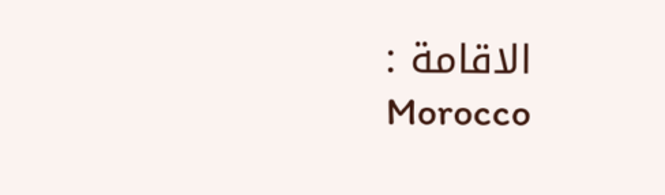الاقامة : Morocco